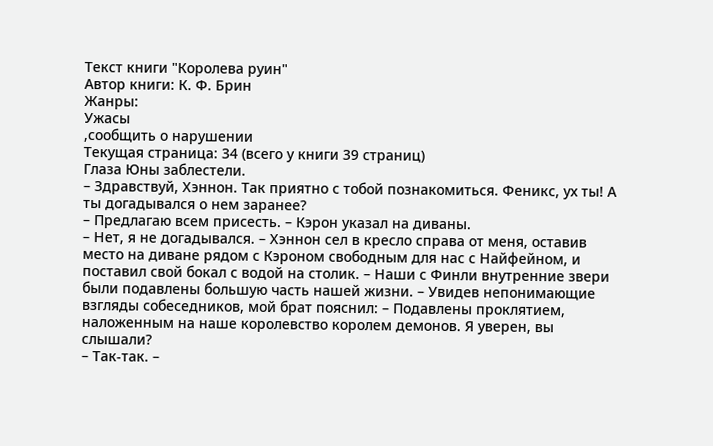Текст книги "Королева руин"
Автор книги: К. Ф. Брин
Жанры:
Ужасы
,сообщить о нарушении
Текущая страница: 34 (всего у книги 39 страниц)
Глаза Юны заблестели.
– Здравствуй, Хэннон. Так приятно с тобой познакомиться. Феникс, ух ты! А ты догадывался о нем заранее?
– Предлагаю всем присесть. – Кэрон указал на диваны.
– Нет, я не догадывался. – Хэннон сел в кресло справа от меня, оставив место на диване рядом с Кэроном свободным для нас с Найфейном, и поставил свой бокал с водой на столик. – Наши с Финли внутренние звери были подавлены большую часть нашей жизни. – Увидев непонимающие взгляды собеседников, мой брат пояснил: – Подавлены проклятием, наложенным на наше королевство королем демонов. Я уверен, вы слышали?
– Так-так. –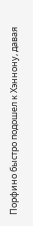Порфино быстро подошел к Хэннону, давая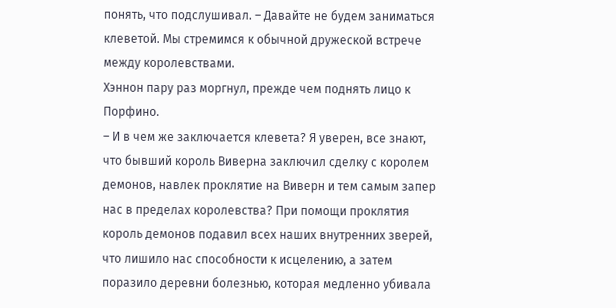понять, что подслушивал. – Давайте не будем заниматься клеветой. Мы стремимся к обычной дружеской встрече между королевствами.
Хэннон пару раз моргнул, прежде чем поднять лицо к Порфино.
– И в чем же заключается клевета? Я уверен, все знают, что бывший король Виверна заключил сделку с королем демонов, навлек проклятие на Виверн и тем самым запер нас в пределах королевства? При помощи проклятия король демонов подавил всех наших внутренних зверей, что лишило нас способности к исцелению, а затем поразило деревни болезнью, которая медленно убивала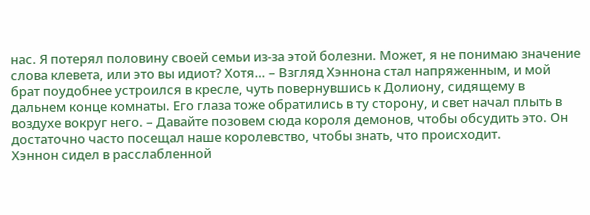нас. Я потерял половину своей семьи из-за этой болезни. Может, я не понимаю значение слова клевета, или это вы идиот? Хотя… – Взгляд Хэннона стал напряженным, и мой брат поудобнее устроился в кресле, чуть повернувшись к Долиону, сидящему в дальнем конце комнаты. Его глаза тоже обратились в ту сторону, и свет начал плыть в воздухе вокруг него. – Давайте позовем сюда короля демонов, чтобы обсудить это. Он достаточно часто посещал наше королевство, чтобы знать, что происходит.
Хэннон сидел в расслабленной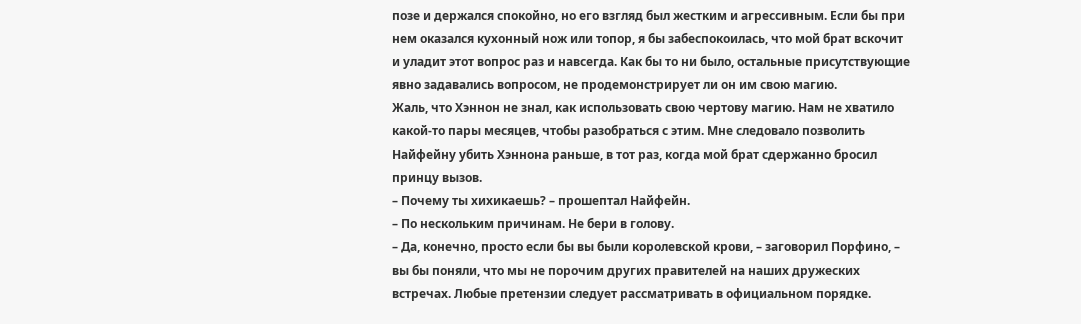позе и держался спокойно, но его взгляд был жестким и агрессивным. Если бы при нем оказался кухонный нож или топор, я бы забеспокоилась, что мой брат вскочит и уладит этот вопрос раз и навсегда. Как бы то ни было, остальные присутствующие явно задавались вопросом, не продемонстрирует ли он им свою магию.
Жаль, что Хэннон не знал, как использовать свою чертову магию. Нам не хватило какой-то пары месяцев, чтобы разобраться с этим. Мне следовало позволить Найфейну убить Хэннона раньше, в тот раз, когда мой брат сдержанно бросил принцу вызов.
– Почему ты хихикаешь? – прошептал Найфейн.
– По нескольким причинам. Не бери в голову.
– Да, конечно, просто если бы вы были королевской крови, – заговорил Порфино, – вы бы поняли, что мы не порочим других правителей на наших дружеских встречах. Любые претензии следует рассматривать в официальном порядке.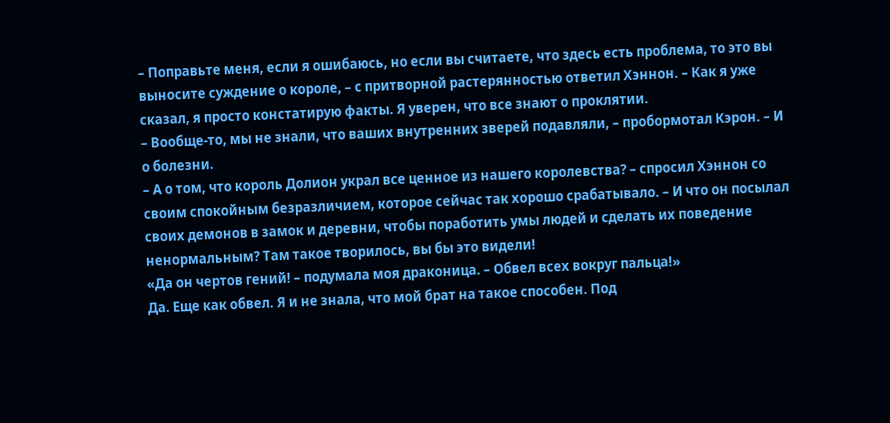– Поправьте меня, если я ошибаюсь, но если вы считаете, что здесь есть проблема, то это вы выносите суждение о короле, – с притворной растерянностью ответил Хэннон. – Как я уже сказал, я просто констатирую факты. Я уверен, что все знают о проклятии.
– Вообще-то, мы не знали, что ваших внутренних зверей подавляли, – пробормотал Кэрон. – И о болезни.
– А о том, что король Долион украл все ценное из нашего королевства? – спросил Хэннон со своим спокойным безразличием, которое сейчас так хорошо срабатывало. – И что он посылал своих демонов в замок и деревни, чтобы поработить умы людей и сделать их поведение ненормальным? Там такое творилось, вы бы это видели!
«Да он чертов гений! – подумала моя драконица. – Обвел всех вокруг пальца!»
Да. Еще как обвел. Я и не знала, что мой брат на такое способен. Под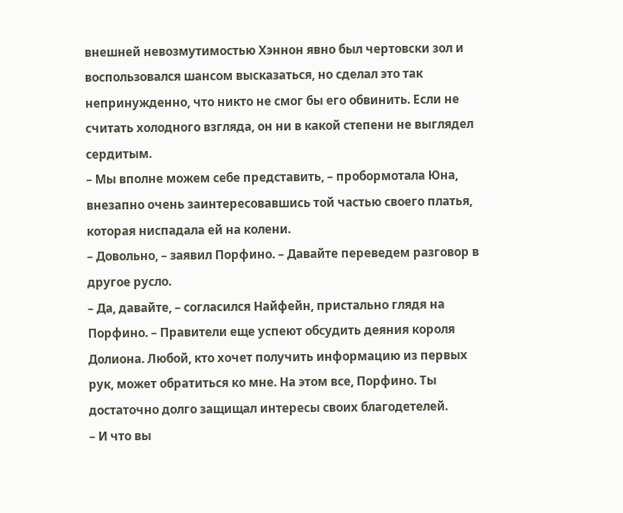внешней невозмутимостью Хэннон явно был чертовски зол и воспользовался шансом высказаться, но сделал это так непринужденно, что никто не смог бы его обвинить. Если не считать холодного взгляда, он ни в какой степени не выглядел сердитым.
– Мы вполне можем себе представить, – пробормотала Юна, внезапно очень заинтересовавшись той частью своего платья, которая ниспадала ей на колени.
– Довольно, – заявил Порфино. – Давайте переведем разговор в другое русло.
– Да, давайте, – согласился Найфейн, пристально глядя на Порфино. – Правители еще успеют обсудить деяния короля Долиона. Любой, кто хочет получить информацию из первых рук, может обратиться ко мне. На этом все, Порфино. Ты достаточно долго защищал интересы своих благодетелей.
– И что вы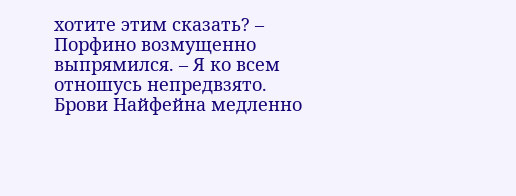хотите этим сказать? – Порфино возмущенно выпрямился. – Я ко всем отношусь непредвзято.
Брови Найфейна медленно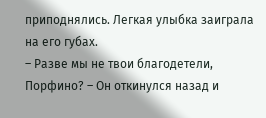приподнялись. Легкая улыбка заиграла на его губах.
– Разве мы не твои благодетели, Порфино? – Он откинулся назад и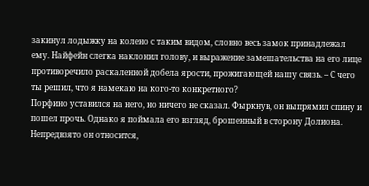закинул лодыжку на колено с таким видом, словно весь замок принадлежал ему. Найфейн слегка наклонил голову, и выражение замешательства на его лице противоречило раскаленной добела ярости, прожигающей нашу связь. – С чего ты решил, что я намекаю на кого-то конкретного?
Порфино уставился на него, но ничего не сказал. Фыркнув, он выпрямил спину и пошел прочь. Однако я поймала его взгляд, брошенный в сторону Долиона.
Непредвзято он относится,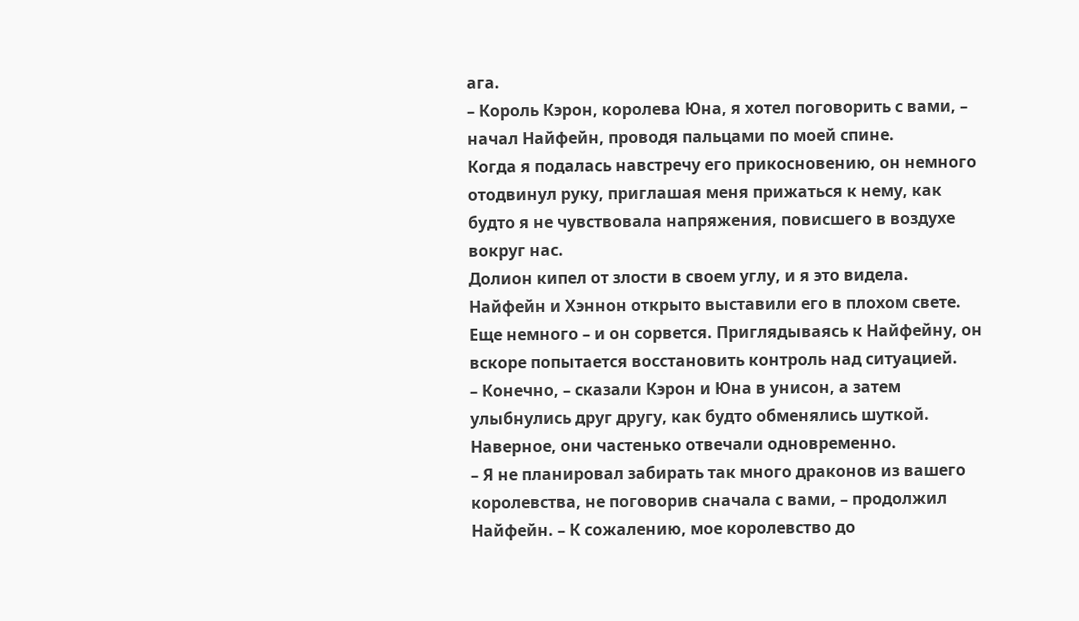ага.
– Король Кэрон, королева Юна, я хотел поговорить с вами, – начал Найфейн, проводя пальцами по моей спине.
Когда я подалась навстречу его прикосновению, он немного отодвинул руку, приглашая меня прижаться к нему, как будто я не чувствовала напряжения, повисшего в воздухе вокруг нас.
Долион кипел от злости в своем углу, и я это видела. Найфейн и Хэннон открыто выставили его в плохом свете. Еще немного – и он сорвется. Приглядываясь к Найфейну, он вскоре попытается восстановить контроль над ситуацией.
– Конечно, – сказали Кэрон и Юна в унисон, а затем улыбнулись друг другу, как будто обменялись шуткой. Наверное, они частенько отвечали одновременно.
– Я не планировал забирать так много драконов из вашего королевства, не поговорив сначала с вами, – продолжил Найфейн. – К сожалению, мое королевство до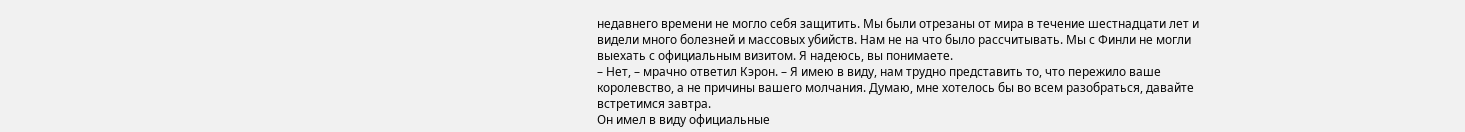недавнего времени не могло себя защитить. Мы были отрезаны от мира в течение шестнадцати лет и видели много болезней и массовых убийств. Нам не на что было рассчитывать. Мы с Финли не могли выехать с официальным визитом. Я надеюсь, вы понимаете.
– Нет, – мрачно ответил Кэрон. – Я имею в виду, нам трудно представить то, что пережило ваше королевство, а не причины вашего молчания. Думаю, мне хотелось бы во всем разобраться, давайте встретимся завтра.
Он имел в виду официальные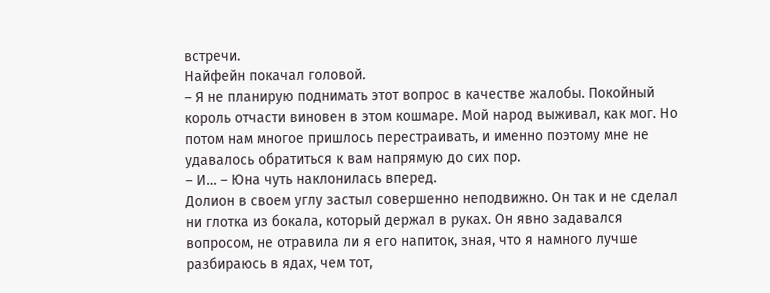встречи.
Найфейн покачал головой.
– Я не планирую поднимать этот вопрос в качестве жалобы. Покойный король отчасти виновен в этом кошмаре. Мой народ выживал, как мог. Но потом нам многое пришлось перестраивать, и именно поэтому мне не удавалось обратиться к вам напрямую до сих пор.
– И… – Юна чуть наклонилась вперед.
Долион в своем углу застыл совершенно неподвижно. Он так и не сделал ни глотка из бокала, который держал в руках. Он явно задавался вопросом, не отравила ли я его напиток, зная, что я намного лучше разбираюсь в ядах, чем тот,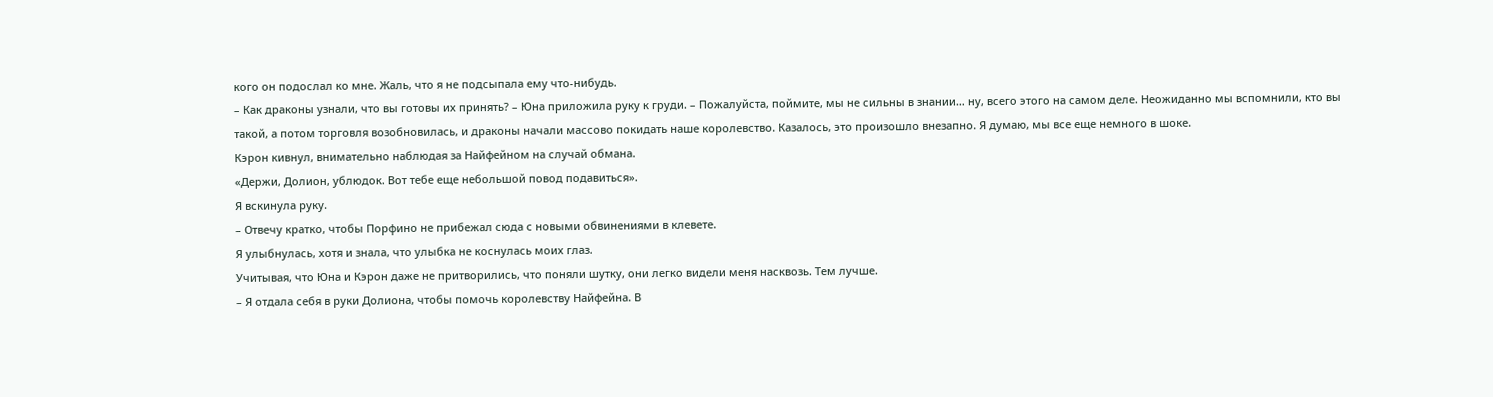кого он подослал ко мне. Жаль, что я не подсыпала ему что-нибудь.
– Как драконы узнали, что вы готовы их принять? – Юна приложила руку к груди. – Пожалуйста, поймите, мы не сильны в знании… ну, всего этого на самом деле. Неожиданно мы вспомнили, кто вы такой, а потом торговля возобновилась, и драконы начали массово покидать наше королевство. Казалось, это произошло внезапно. Я думаю, мы все еще немного в шоке.
Кэрон кивнул, внимательно наблюдая за Найфейном на случай обмана.
«Держи, Долион, ублюдок. Вот тебе еще небольшой повод подавиться».
Я вскинула руку.
– Отвечу кратко, чтобы Порфино не прибежал сюда с новыми обвинениями в клевете.
Я улыбнулась, хотя и знала, что улыбка не коснулась моих глаз.
Учитывая, что Юна и Кэрон даже не притворились, что поняли шутку, они легко видели меня насквозь. Тем лучше.
– Я отдала себя в руки Долиона, чтобы помочь королевству Найфейна. В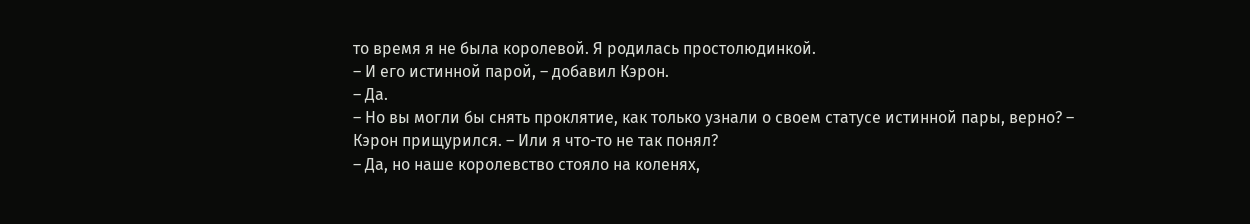то время я не была королевой. Я родилась простолюдинкой.
– И его истинной парой, – добавил Кэрон.
– Да.
– Но вы могли бы снять проклятие, как только узнали о своем статусе истинной пары, верно? – Кэрон прищурился. – Или я что-то не так понял?
– Да, но наше королевство стояло на коленях,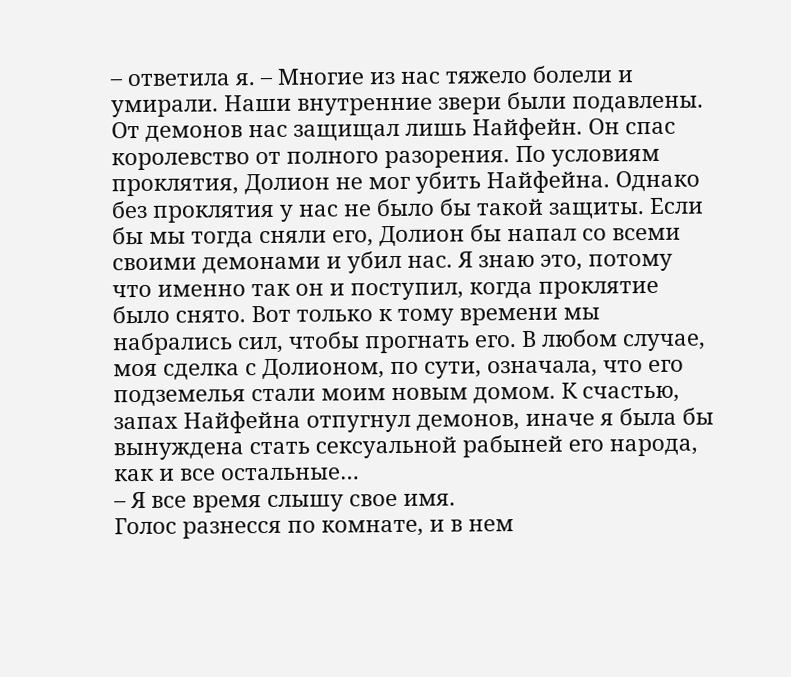– ответила я. – Многие из нас тяжело болели и умирали. Наши внутренние звери были подавлены. От демонов нас защищал лишь Найфейн. Он спас королевство от полного разорения. По условиям проклятия, Долион не мог убить Найфейна. Однако без проклятия у нас не было бы такой защиты. Если бы мы тогда сняли его, Долион бы напал со всеми своими демонами и убил нас. Я знаю это, потому что именно так он и поступил, когда проклятие было снято. Вот только к тому времени мы набрались сил, чтобы прогнать его. В любом случае, моя сделка с Долионом, по сути, означала, что его подземелья стали моим новым домом. К счастью, запах Найфейна отпугнул демонов, иначе я была бы вынуждена стать сексуальной рабыней его народа, как и все остальные…
– Я все время слышу свое имя.
Голос разнесся по комнате, и в нем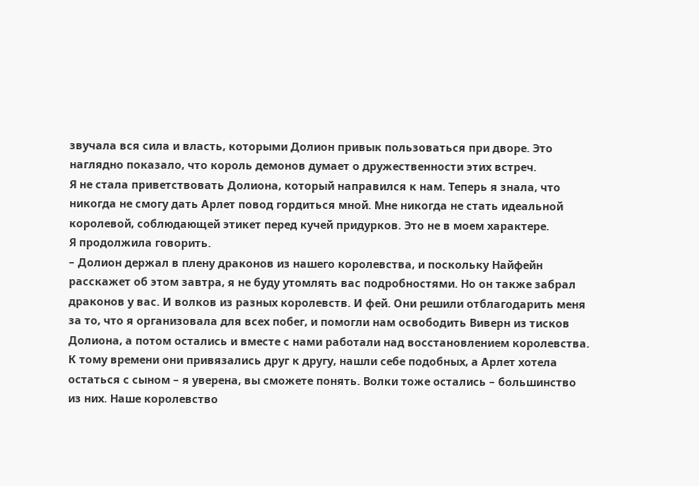звучала вся сила и власть, которыми Долион привык пользоваться при дворе. Это наглядно показало, что король демонов думает о дружественности этих встреч.
Я не стала приветствовать Долиона, который направился к нам. Теперь я знала, что никогда не смогу дать Арлет повод гордиться мной. Мне никогда не стать идеальной королевой, соблюдающей этикет перед кучей придурков. Это не в моем характере.
Я продолжила говорить.
– Долион держал в плену драконов из нашего королевства, и поскольку Найфейн расскажет об этом завтра, я не буду утомлять вас подробностями. Но он также забрал драконов у вас. И волков из разных королевств. И фей. Они решили отблагодарить меня за то, что я организовала для всех побег, и помогли нам освободить Виверн из тисков Долиона, а потом остались и вместе с нами работали над восстановлением королевства. К тому времени они привязались друг к другу, нашли себе подобных, а Арлет хотела остаться с сыном – я уверена, вы сможете понять. Волки тоже остались – большинство из них. Наше королевство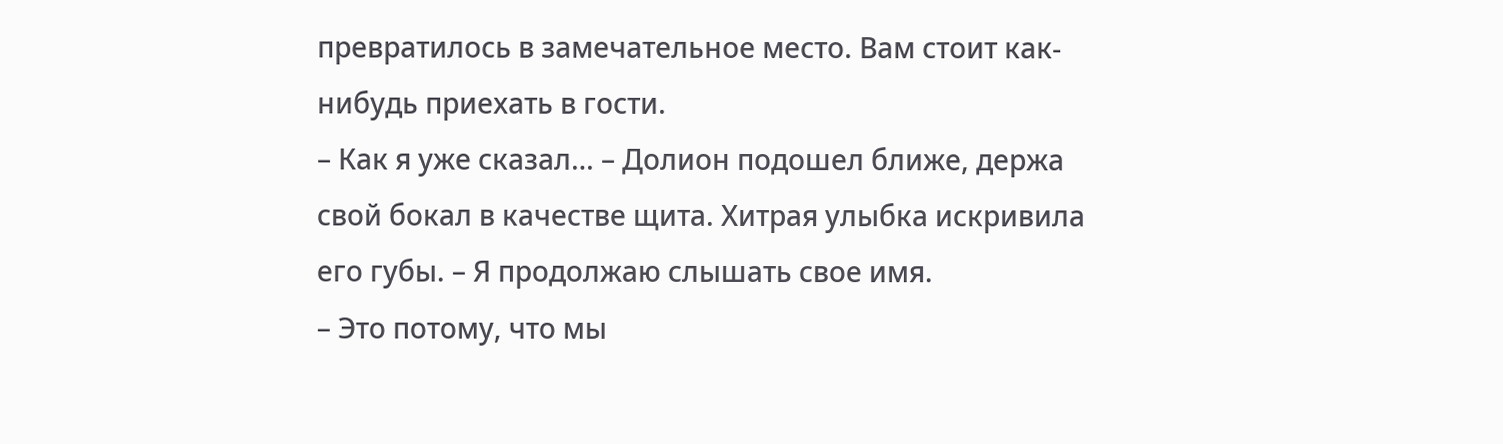превратилось в замечательное место. Вам стоит как-нибудь приехать в гости.
– Как я уже сказал… – Долион подошел ближе, держа свой бокал в качестве щита. Хитрая улыбка искривила его губы. – Я продолжаю слышать свое имя.
– Это потому, что мы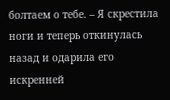болтаем о тебе. – Я скрестила ноги и теперь откинулась назад и одарила его искренней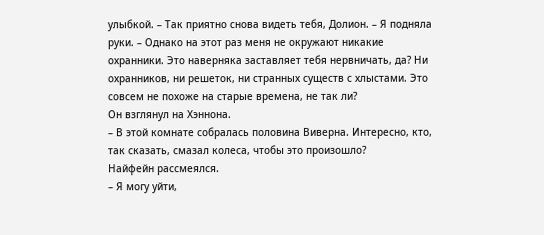улыбкой. – Так приятно снова видеть тебя, Долион. – Я подняла руки. – Однако на этот раз меня не окружают никакие охранники. Это наверняка заставляет тебя нервничать, да? Ни охранников, ни решеток, ни странных существ с хлыстами. Это совсем не похоже на старые времена, не так ли?
Он взглянул на Хэннона.
– В этой комнате собралась половина Виверна. Интересно, кто, так сказать, смазал колеса, чтобы это произошло?
Найфейн рассмеялся.
– Я могу уйти,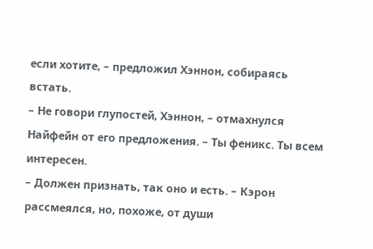если хотите, – предложил Хэннон, собираясь встать.
– Не говори глупостей, Хэннон, – отмахнулся Найфейн от его предложения. – Ты феникс. Ты всем интересен.
– Должен признать, так оно и есть. – Кэрон рассмеялся, но, похоже, от души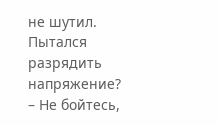не шутил. Пытался разрядить напряжение?
– Не бойтесь,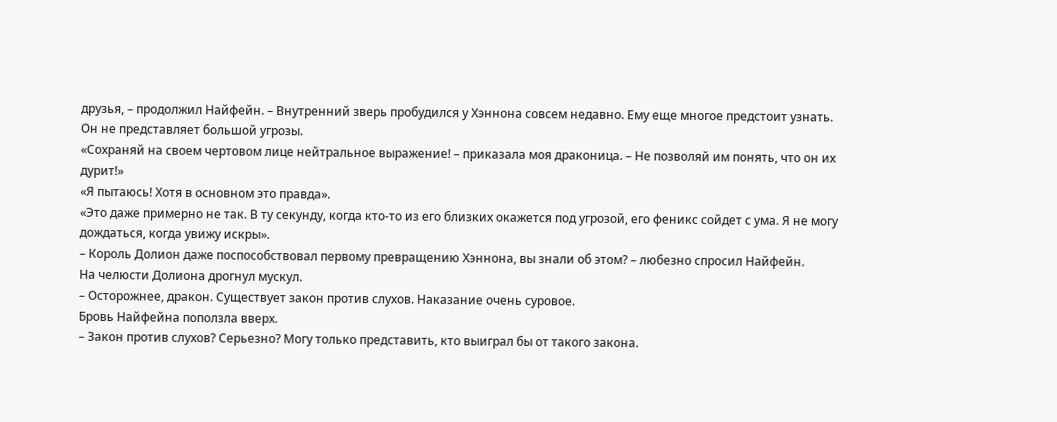друзья, – продолжил Найфейн. – Внутренний зверь пробудился у Хэннона совсем недавно. Ему еще многое предстоит узнать. Он не представляет большой угрозы.
«Сохраняй на своем чертовом лице нейтральное выражение! – приказала моя драконица. – Не позволяй им понять, что он их дурит!»
«Я пытаюсь! Хотя в основном это правда».
«Это даже примерно не так. В ту секунду, когда кто-то из его близких окажется под угрозой, его феникс сойдет с ума. Я не могу дождаться, когда увижу искры».
– Король Долион даже поспособствовал первому превращению Хэннона, вы знали об этом? – любезно спросил Найфейн.
На челюсти Долиона дрогнул мускул.
– Осторожнее, дракон. Существует закон против слухов. Наказание очень суровое.
Бровь Найфейна поползла вверх.
– Закон против слухов? Серьезно? Могу только представить, кто выиграл бы от такого закона.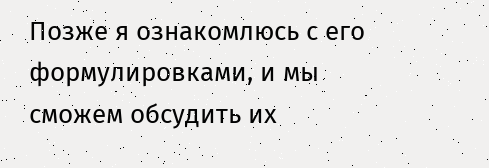Позже я ознакомлюсь с его формулировками, и мы сможем обсудить их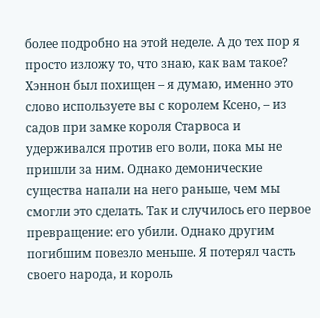более подробно на этой неделе. А до тех пор я просто изложу то, что знаю, как вам такое? Хэннон был похищен – я думаю, именно это слово используете вы с королем Ксено, – из садов при замке короля Старвоса и удерживался против его воли, пока мы не пришли за ним. Однако демонические существа напали на него раньше, чем мы смогли это сделать. Так и случилось его первое превращение: его убили. Однако другим погибшим повезло меньше. Я потерял часть своего народа, и король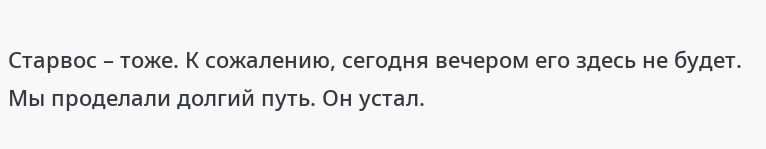Старвос – тоже. К сожалению, сегодня вечером его здесь не будет. Мы проделали долгий путь. Он устал.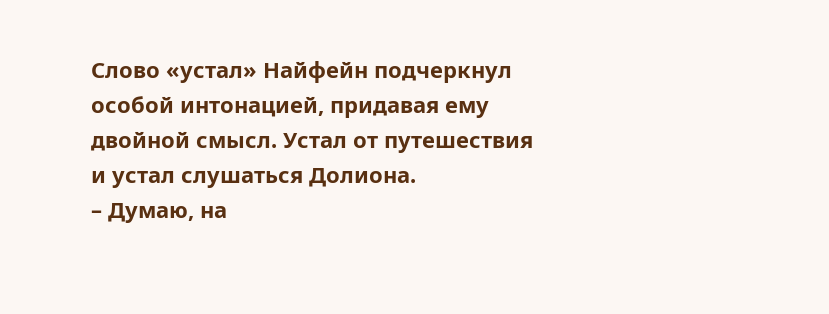Слово «устал» Найфейн подчеркнул особой интонацией, придавая ему двойной смысл. Устал от путешествия и устал слушаться Долиона.
– Думаю, на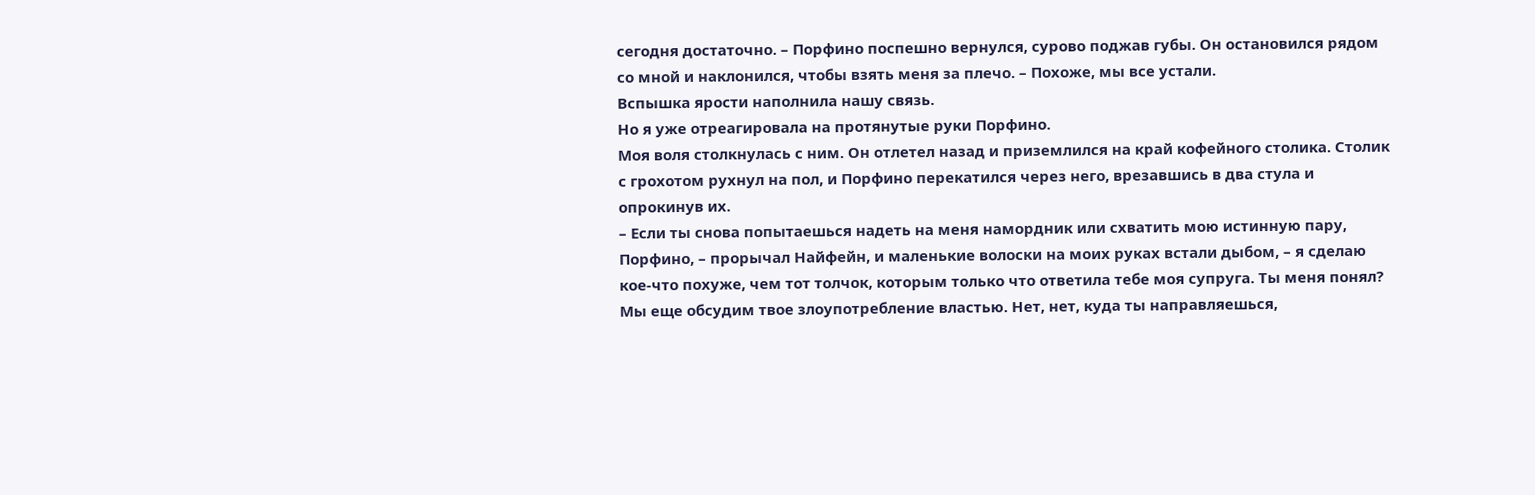сегодня достаточно. – Порфино поспешно вернулся, сурово поджав губы. Он остановился рядом со мной и наклонился, чтобы взять меня за плечо. – Похоже, мы все устали.
Вспышка ярости наполнила нашу связь.
Но я уже отреагировала на протянутые руки Порфино.
Моя воля столкнулась с ним. Он отлетел назад и приземлился на край кофейного столика. Столик с грохотом рухнул на пол, и Порфино перекатился через него, врезавшись в два стула и опрокинув их.
– Если ты снова попытаешься надеть на меня намордник или схватить мою истинную пару, Порфино, – прорычал Найфейн, и маленькие волоски на моих руках встали дыбом, – я сделаю кое-что похуже, чем тот толчок, которым только что ответила тебе моя супруга. Ты меня понял? Мы еще обсудим твое злоупотребление властью. Нет, нет, куда ты направляешься,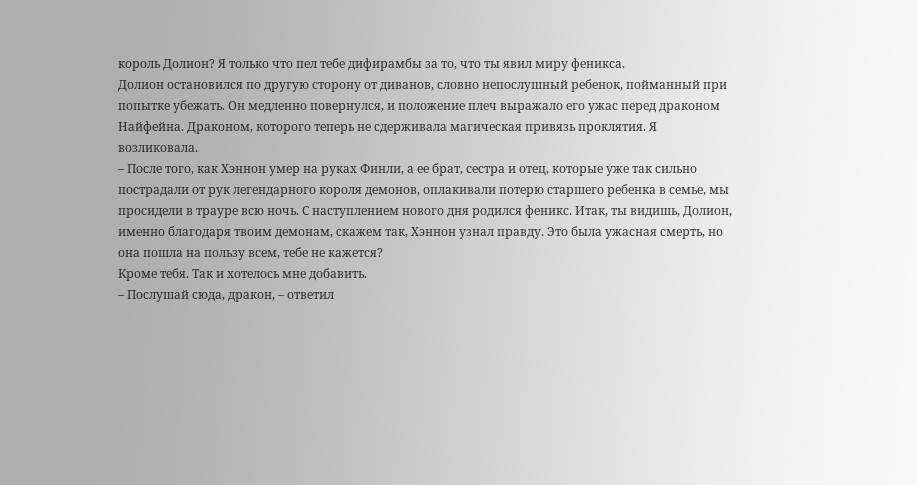король Долион? Я только что пел тебе дифирамбы за то, что ты явил миру феникса.
Долион остановился по другую сторону от диванов, словно непослушный ребенок, пойманный при попытке убежать. Он медленно повернулся, и положение плеч выражало его ужас перед драконом Найфейна. Драконом, которого теперь не сдерживала магическая привязь проклятия. Я возликовала.
– После того, как Хэннон умер на руках Финли, а ее брат, сестра и отец, которые уже так сильно пострадали от рук легендарного короля демонов, оплакивали потерю старшего ребенка в семье, мы просидели в трауре всю ночь. С наступлением нового дня родился феникс. Итак, ты видишь, Долион, именно благодаря твоим демонам, скажем так, Хэннон узнал правду. Это была ужасная смерть, но она пошла на пользу всем, тебе не кажется?
Кроме тебя. Так и хотелось мне добавить.
– Послушай сюда, дракон, – ответил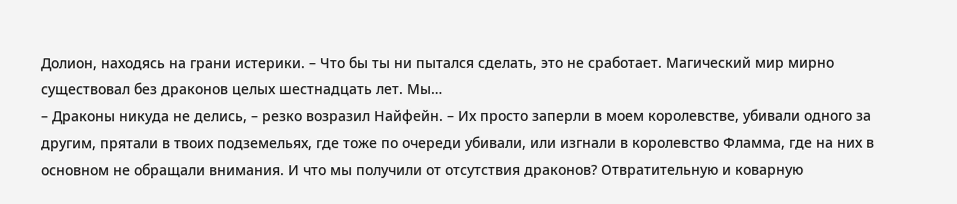Долион, находясь на грани истерики. – Что бы ты ни пытался сделать, это не сработает. Магический мир мирно существовал без драконов целых шестнадцать лет. Мы…
– Драконы никуда не делись, – резко возразил Найфейн. – Их просто заперли в моем королевстве, убивали одного за другим, прятали в твоих подземельях, где тоже по очереди убивали, или изгнали в королевство Фламма, где на них в основном не обращали внимания. И что мы получили от отсутствия драконов? Отвратительную и коварную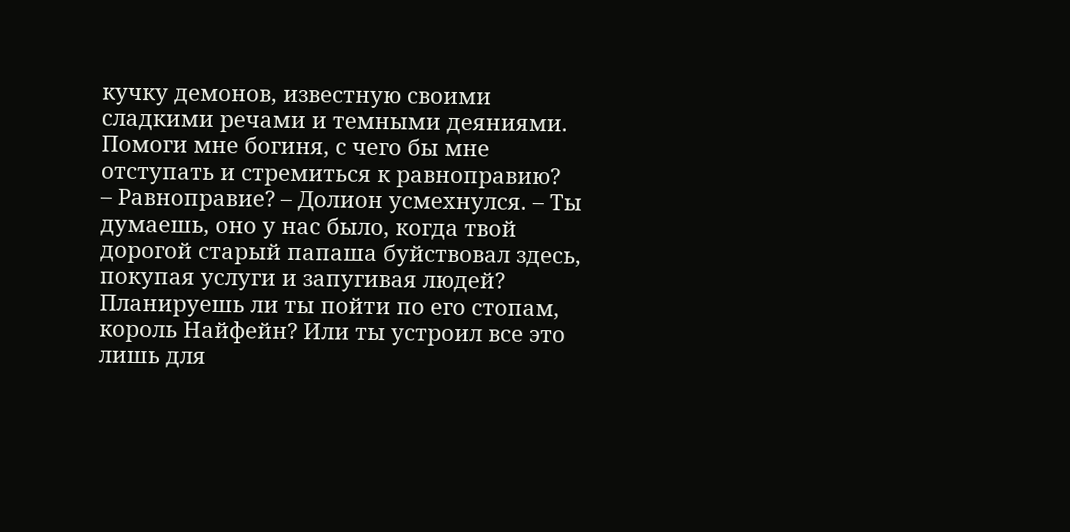кучку демонов, известную своими сладкими речами и темными деяниями. Помоги мне богиня, с чего бы мне отступать и стремиться к равноправию?
– Равноправие? – Долион усмехнулся. – Ты думаешь, оно у нас было, когда твой дорогой старый папаша буйствовал здесь, покупая услуги и запугивая людей? Планируешь ли ты пойти по его стопам, король Найфейн? Или ты устроил все это лишь для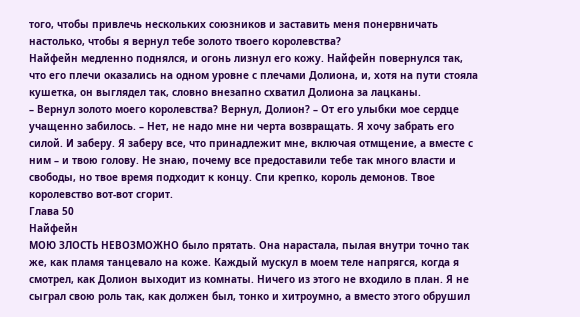того, чтобы привлечь нескольких союзников и заставить меня понервничать настолько, чтобы я вернул тебе золото твоего королевства?
Найфейн медленно поднялся, и огонь лизнул его кожу. Найфейн повернулся так, что его плечи оказались на одном уровне с плечами Долиона, и, хотя на пути стояла кушетка, он выглядел так, словно внезапно схватил Долиона за лацканы.
– Вернул золото моего королевства? Вернул, Долион? – От его улыбки мое сердце учащенно забилось. – Нет, не надо мне ни черта возвращать. Я хочу забрать его силой. И заберу. Я заберу все, что принадлежит мне, включая отмщение, а вместе с ним – и твою голову. Не знаю, почему все предоставили тебе так много власти и свободы, но твое время подходит к концу. Спи крепко, король демонов. Твое королевство вот-вот сгорит.
Глава 50
Найфейн
МОЮ ЗЛОСТЬ НЕВОЗМОЖНО было прятать. Она нарастала, пылая внутри точно так же, как пламя танцевало на коже. Каждый мускул в моем теле напрягся, когда я смотрел, как Долион выходит из комнаты. Ничего из этого не входило в план. Я не сыграл свою роль так, как должен был, тонко и хитроумно, а вместо этого обрушил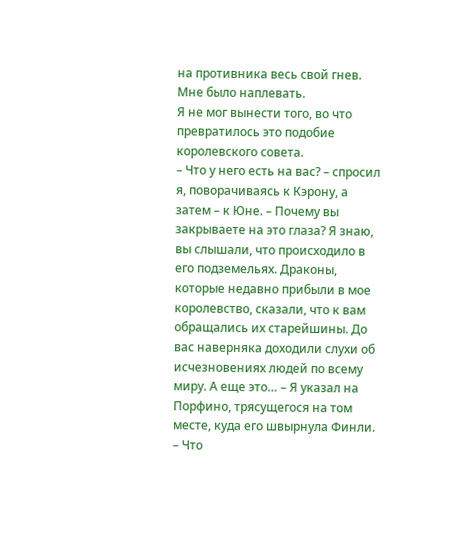на противника весь свой гнев.
Мне было наплевать.
Я не мог вынести того, во что превратилось это подобие королевского совета.
– Что у него есть на вас? – спросил я, поворачиваясь к Кэрону, а затем – к Юне. – Почему вы закрываете на это глаза? Я знаю, вы слышали, что происходило в его подземельях. Драконы, которые недавно прибыли в мое королевство, сказали, что к вам обращались их старейшины. До вас наверняка доходили слухи об исчезновениях людей по всему миру. А еще это… – Я указал на Порфино, трясущегося на том месте, куда его швырнула Финли. – Что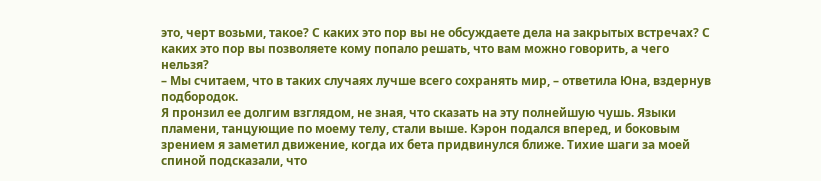это, черт возьми, такое? С каких это пор вы не обсуждаете дела на закрытых встречах? С каких это пор вы позволяете кому попало решать, что вам можно говорить, а чего нельзя?
– Мы считаем, что в таких случаях лучше всего сохранять мир, – ответила Юна, вздернув подбородок.
Я пронзил ее долгим взглядом, не зная, что сказать на эту полнейшую чушь. Языки пламени, танцующие по моему телу, стали выше. Кэрон подался вперед, и боковым зрением я заметил движение, когда их бета придвинулся ближе. Тихие шаги за моей спиной подсказали, что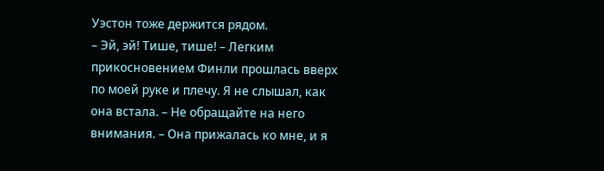Уэстон тоже держится рядом.
– Эй, эй! Тише, тише! – Легким прикосновением Финли прошлась вверх по моей руке и плечу. Я не слышал, как она встала. – Не обращайте на него внимания. – Она прижалась ко мне, и я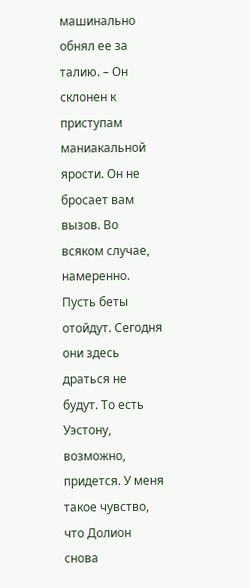машинально обнял ее за талию. – Он склонен к приступам маниакальной ярости. Он не бросает вам вызов. Во всяком случае, намеренно. Пусть беты отойдут. Сегодня они здесь драться не будут. То есть Уэстону, возможно, придется. У меня такое чувство, что Долион снова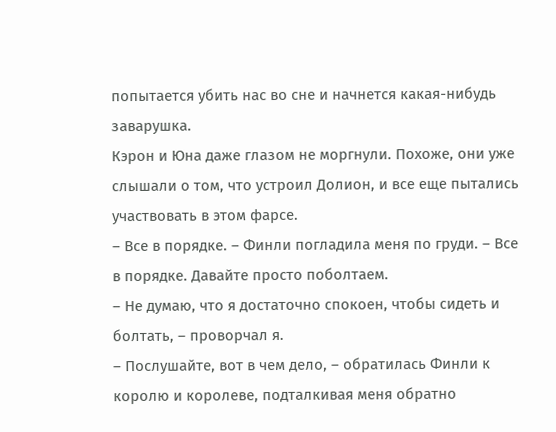попытается убить нас во сне и начнется какая-нибудь заварушка.
Кэрон и Юна даже глазом не моргнули. Похоже, они уже слышали о том, что устроил Долион, и все еще пытались участвовать в этом фарсе.
– Все в порядке. – Финли погладила меня по груди. – Все в порядке. Давайте просто поболтаем.
– Не думаю, что я достаточно спокоен, чтобы сидеть и болтать, – проворчал я.
– Послушайте, вот в чем дело, – обратилась Финли к королю и королеве, подталкивая меня обратно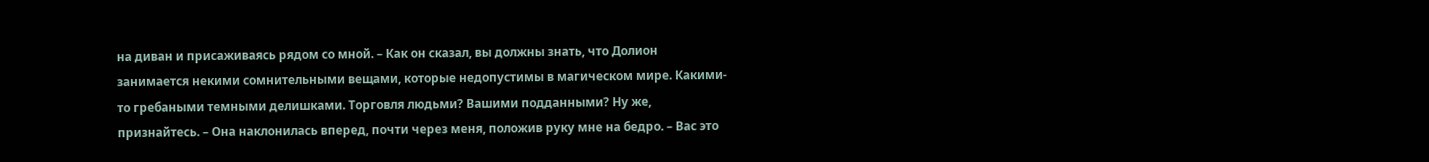на диван и присаживаясь рядом со мной. – Как он сказал, вы должны знать, что Долион занимается некими сомнительными вещами, которые недопустимы в магическом мире. Какими-то гребаными темными делишками. Торговля людьми? Вашими подданными? Ну же, признайтесь. – Она наклонилась вперед, почти через меня, положив руку мне на бедро. – Вас это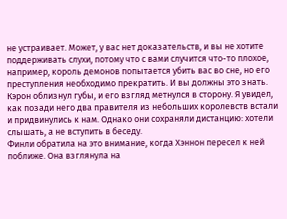не устраивает. Может, у вас нет доказательств, и вы не хотите поддерживать слухи, потому что с вами случится что-то плохое, например, король демонов попытается убить вас во сне, но его преступления необходимо прекратить. И вы должны это знать.
Кэрон облизнул губы, и его взгляд метнулся в сторону. Я увидел, как позади него два правителя из небольших королевств встали и придвинулись к нам. Однако они сохраняли дистанцию: хотели слышать, а не вступить в беседу.
Финли обратила на это внимание, когда Хэннон пересел к ней поближе. Она взглянула на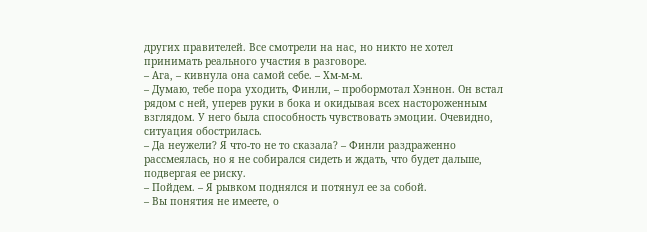других правителей. Все смотрели на нас, но никто не хотел принимать реального участия в разговоре.
– Ага, – кивнула она самой себе. – Хм-м-м.
– Думаю, тебе пора уходить, Финли, – пробормотал Хэннон. Он встал рядом с ней, уперев руки в бока и окидывая всех настороженным взглядом. У него была способность чувствовать эмоции. Очевидно, ситуация обострилась.
– Да неужели? Я что-то не то сказала? – Финли раздраженно рассмеялась, но я не собирался сидеть и ждать, что будет дальше, подвергая ее риску.
– Пойдем. – Я рывком поднялся и потянул ее за собой.
– Вы понятия не имеете, о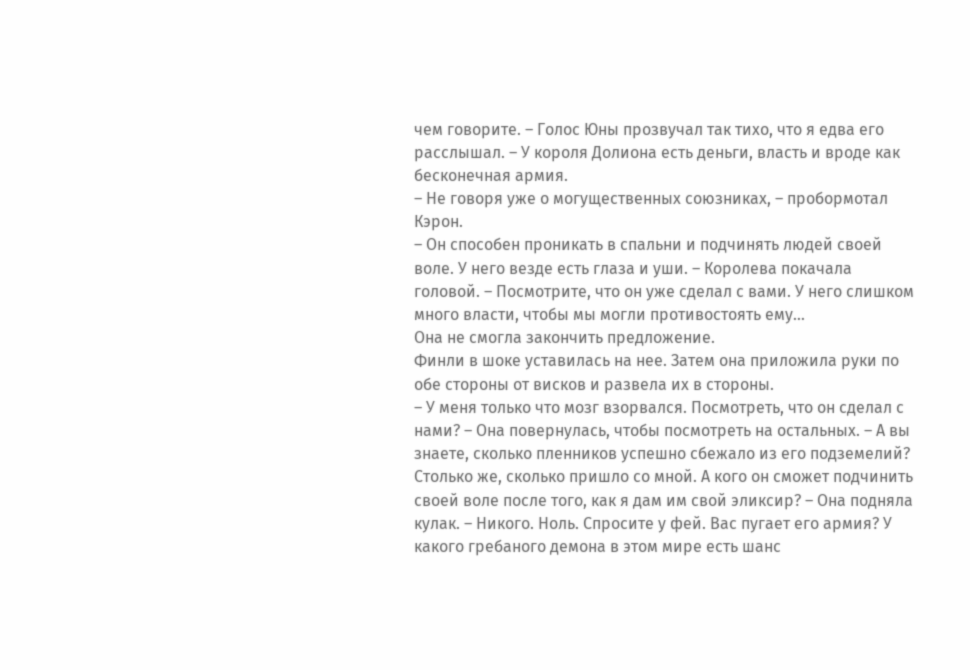чем говорите. – Голос Юны прозвучал так тихо, что я едва его расслышал. – У короля Долиона есть деньги, власть и вроде как бесконечная армия.
– Не говоря уже о могущественных союзниках, – пробормотал Кэрон.
– Он способен проникать в спальни и подчинять людей своей воле. У него везде есть глаза и уши. – Королева покачала головой. – Посмотрите, что он уже сделал с вами. У него слишком много власти, чтобы мы могли противостоять ему…
Она не смогла закончить предложение.
Финли в шоке уставилась на нее. Затем она приложила руки по обе стороны от висков и развела их в стороны.
– У меня только что мозг взорвался. Посмотреть, что он сделал с нами? – Она повернулась, чтобы посмотреть на остальных. – А вы знаете, сколько пленников успешно сбежало из его подземелий? Столько же, сколько пришло со мной. А кого он сможет подчинить своей воле после того, как я дам им свой эликсир? – Она подняла кулак. – Никого. Ноль. Спросите у фей. Вас пугает его армия? У какого гребаного демона в этом мире есть шанс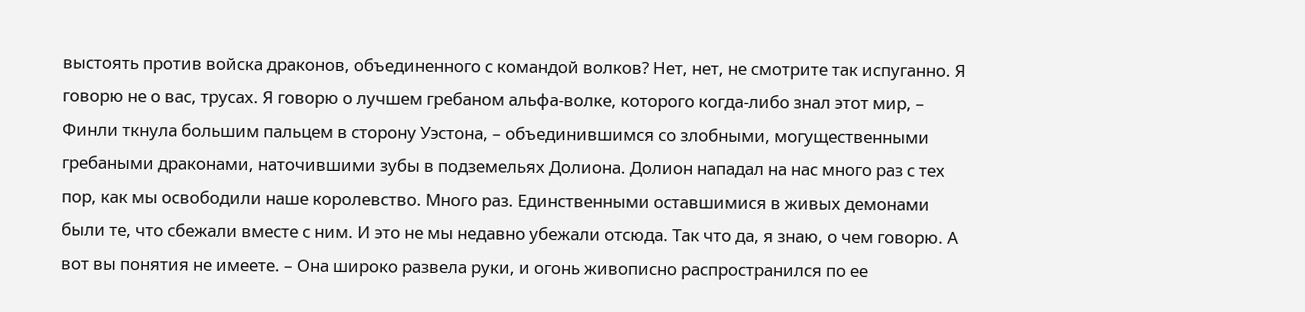выстоять против войска драконов, объединенного с командой волков? Нет, нет, не смотрите так испуганно. Я говорю не о вас, трусах. Я говорю о лучшем гребаном альфа-волке, которого когда-либо знал этот мир, – Финли ткнула большим пальцем в сторону Уэстона, – объединившимся со злобными, могущественными гребаными драконами, наточившими зубы в подземельях Долиона. Долион нападал на нас много раз с тех пор, как мы освободили наше королевство. Много раз. Единственными оставшимися в живых демонами были те, что сбежали вместе с ним. И это не мы недавно убежали отсюда. Так что да, я знаю, о чем говорю. А вот вы понятия не имеете. – Она широко развела руки, и огонь живописно распространился по ее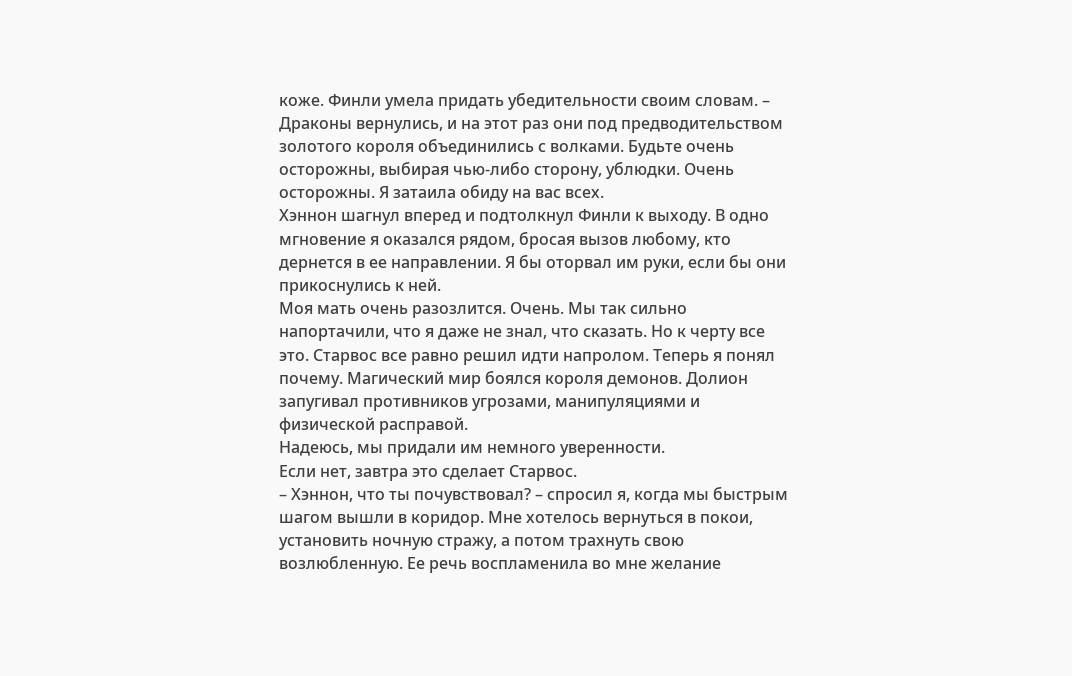коже. Финли умела придать убедительности своим словам. – Драконы вернулись, и на этот раз они под предводительством золотого короля объединились с волками. Будьте очень осторожны, выбирая чью-либо сторону, ублюдки. Очень осторожны. Я затаила обиду на вас всех.
Хэннон шагнул вперед и подтолкнул Финли к выходу. В одно мгновение я оказался рядом, бросая вызов любому, кто дернется в ее направлении. Я бы оторвал им руки, если бы они прикоснулись к ней.
Моя мать очень разозлится. Очень. Мы так сильно напортачили, что я даже не знал, что сказать. Но к черту все это. Старвос все равно решил идти напролом. Теперь я понял почему. Магический мир боялся короля демонов. Долион запугивал противников угрозами, манипуляциями и физической расправой.
Надеюсь, мы придали им немного уверенности.
Если нет, завтра это сделает Старвос.
– Хэннон, что ты почувствовал? – спросил я, когда мы быстрым шагом вышли в коридор. Мне хотелось вернуться в покои, установить ночную стражу, а потом трахнуть свою возлюбленную. Ее речь воспламенила во мне желание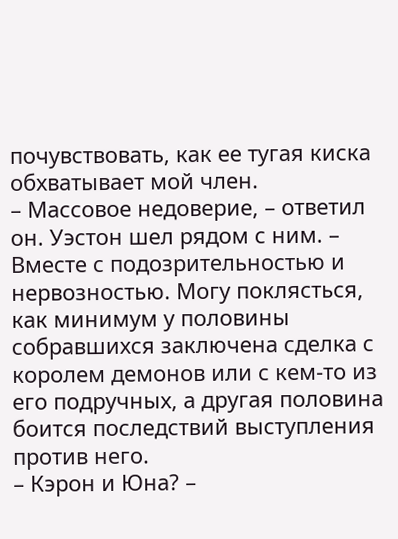почувствовать, как ее тугая киска обхватывает мой член.
– Массовое недоверие, – ответил он. Уэстон шел рядом с ним. – Вместе с подозрительностью и нервозностью. Могу поклясться, как минимум у половины собравшихся заключена сделка с королем демонов или с кем-то из его подручных, а другая половина боится последствий выступления против него.
– Кэрон и Юна? –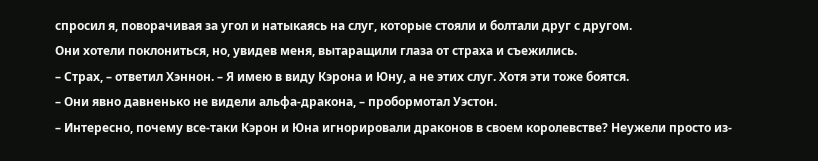спросил я, поворачивая за угол и натыкаясь на слуг, которые стояли и болтали друг с другом.
Они хотели поклониться, но, увидев меня, вытаращили глаза от страха и съежились.
– Страх, – ответил Хэннон. – Я имею в виду Кэрона и Юну, а не этих слуг. Хотя эти тоже боятся.
– Они явно давненько не видели альфа-дракона, – пробормотал Уэстон.
– Интересно, почему все-таки Кэрон и Юна игнорировали драконов в своем королевстве? Неужели просто из-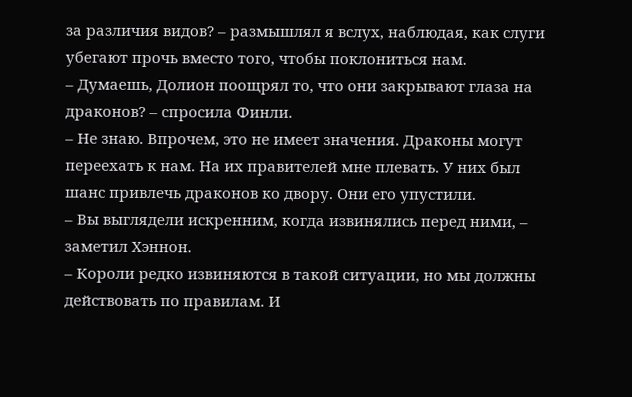за различия видов? – размышлял я вслух, наблюдая, как слуги убегают прочь вместо того, чтобы поклониться нам.
– Думаешь, Долион поощрял то, что они закрывают глаза на драконов? – спросила Финли.
– Не знаю. Впрочем, это не имеет значения. Драконы могут переехать к нам. На их правителей мне плевать. У них был шанс привлечь драконов ко двору. Они его упустили.
– Вы выглядели искренним, когда извинялись перед ними, – заметил Хэннон.
– Короли редко извиняются в такой ситуации, но мы должны действовать по правилам. И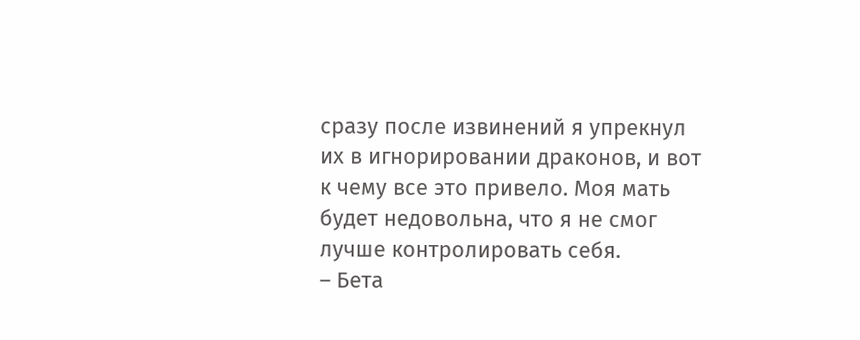сразу после извинений я упрекнул их в игнорировании драконов, и вот к чему все это привело. Моя мать будет недовольна, что я не смог лучше контролировать себя.
– Бета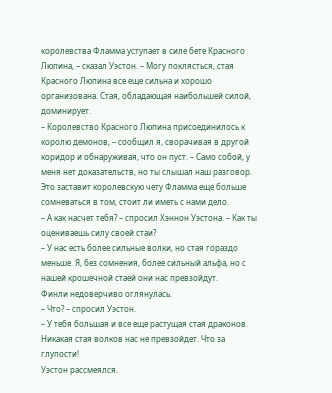королевства Фламма уступает в силе бете Красного Люпина, – сказал Уэстон. – Могу поклясться, стая Красного Люпина все еще сильна и хорошо организована. Стая, обладающая наибольшей силой, доминирует.
– Королевство Красного Люпина присоединилось к королю демонов, – сообщил я, сворачивая в другой коридор и обнаруживая, что он пуст. – Само собой, у меня нет доказательств, но ты слышал наш разговор. Это заставит королевскую чету Фламма еще больше сомневаться в том, стоит ли иметь с нами дело.
– А как насчет тебя? – спросил Хэннон Уэстона. – Как ты оцениваешь силу своей стаи?
– У нас есть более сильные волки, но стая гораздо меньше. Я, без сомнения, более сильный альфа, но с нашей крошечной стаей они нас превзойдут.
Финли недоверчиво оглянулась.
– Что? – спросил Уэстон.
– У тебя большая и все еще растущая стая драконов. Никакая стая волков нас не превзойдет. Что за глупости!
Уэстон рассмеялся.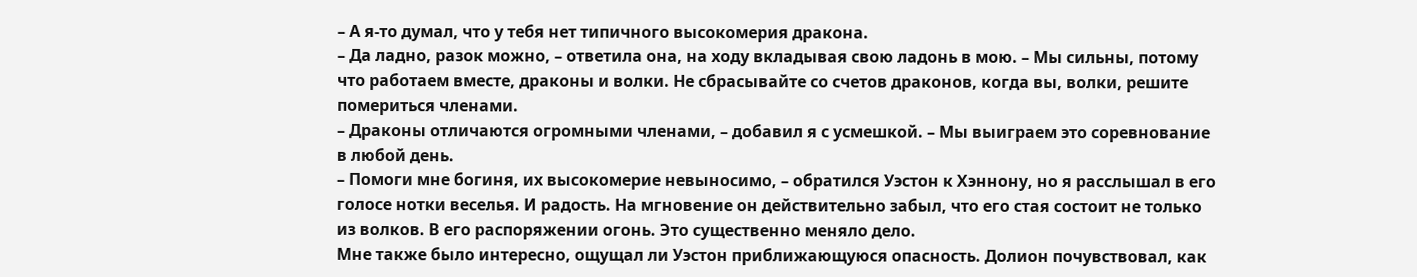– А я-то думал, что у тебя нет типичного высокомерия дракона.
– Да ладно, разок можно, – ответила она, на ходу вкладывая свою ладонь в мою. – Мы сильны, потому что работаем вместе, драконы и волки. Не сбрасывайте со счетов драконов, когда вы, волки, решите помериться членами.
– Драконы отличаются огромными членами, – добавил я с усмешкой. – Мы выиграем это соревнование в любой день.
– Помоги мне богиня, их высокомерие невыносимо, – обратился Уэстон к Хэннону, но я расслышал в его голосе нотки веселья. И радость. На мгновение он действительно забыл, что его стая состоит не только из волков. В его распоряжении огонь. Это существенно меняло дело.
Мне также было интересно, ощущал ли Уэстон приближающуюся опасность. Долион почувствовал, как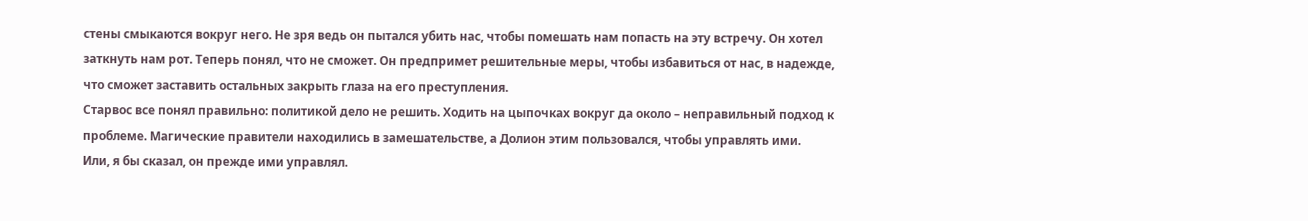стены смыкаются вокруг него. Не зря ведь он пытался убить нас, чтобы помешать нам попасть на эту встречу. Он хотел заткнуть нам рот. Теперь понял, что не сможет. Он предпримет решительные меры, чтобы избавиться от нас, в надежде, что сможет заставить остальных закрыть глаза на его преступления.
Старвос все понял правильно: политикой дело не решить. Ходить на цыпочках вокруг да около – неправильный подход к проблеме. Магические правители находились в замешательстве, а Долион этим пользовался, чтобы управлять ими.
Или, я бы сказал, он прежде ими управлял.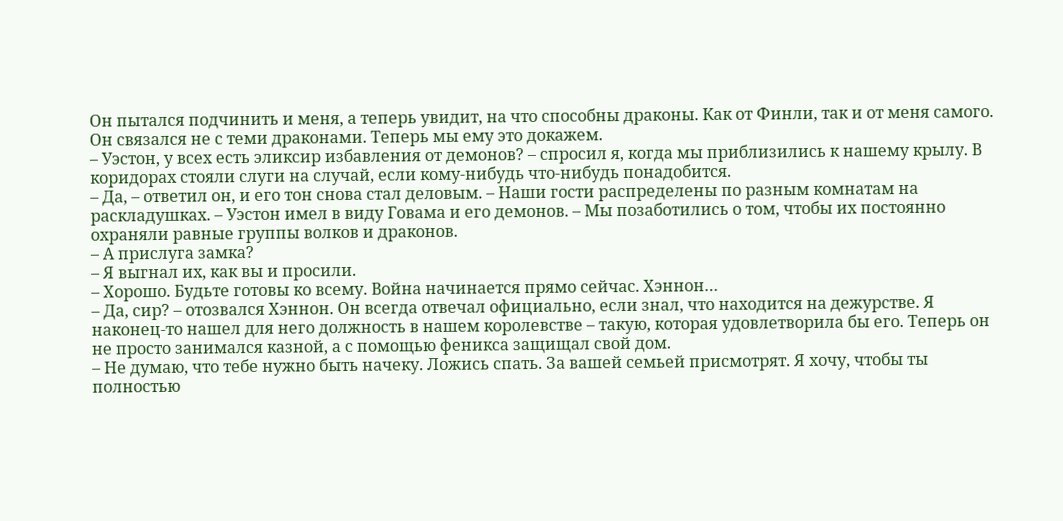Он пытался подчинить и меня, а теперь увидит, на что способны драконы. Как от Финли, так и от меня самого. Он связался не с теми драконами. Теперь мы ему это докажем.
– Уэстон, у всех есть эликсир избавления от демонов? – спросил я, когда мы приблизились к нашему крылу. В коридорах стояли слуги на случай, если кому-нибудь что-нибудь понадобится.
– Да, – ответил он, и его тон снова стал деловым. – Наши гости распределены по разным комнатам на раскладушках. – Уэстон имел в виду Говама и его демонов. – Мы позаботились о том, чтобы их постоянно охраняли равные группы волков и драконов.
– А прислуга замка?
– Я выгнал их, как вы и просили.
– Хорошо. Будьте готовы ко всему. Война начинается прямо сейчас. Хэннон…
– Да, сир? – отозвался Хэннон. Он всегда отвечал официально, если знал, что находится на дежурстве. Я наконец-то нашел для него должность в нашем королевстве – такую, которая удовлетворила бы его. Теперь он не просто занимался казной, а с помощью феникса защищал свой дом.
– Не думаю, что тебе нужно быть начеку. Ложись спать. За вашей семьей присмотрят. Я хочу, чтобы ты полностью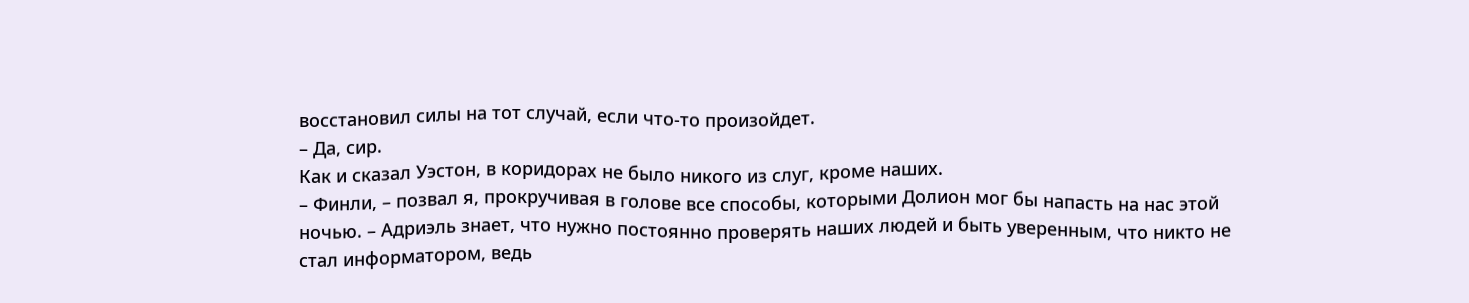восстановил силы на тот случай, если что-то произойдет.
– Да, сир.
Как и сказал Уэстон, в коридорах не было никого из слуг, кроме наших.
– Финли, – позвал я, прокручивая в голове все способы, которыми Долион мог бы напасть на нас этой ночью. – Адриэль знает, что нужно постоянно проверять наших людей и быть уверенным, что никто не стал информатором, ведь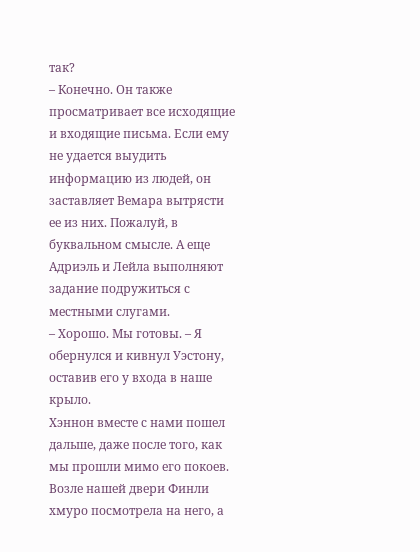так?
– Конечно. Он также просматривает все исходящие и входящие письма. Если ему не удается выудить информацию из людей, он заставляет Вемара вытрясти ее из них. Пожалуй, в буквальном смысле. А еще Адриэль и Лейла выполняют задание подружиться с местными слугами.
– Хорошо. Мы готовы. – Я обернулся и кивнул Уэстону, оставив его у входа в наше крыло.
Хэннон вместе с нами пошел дальше, даже после того, как мы прошли мимо его покоев. Возле нашей двери Финли хмуро посмотрела на него, а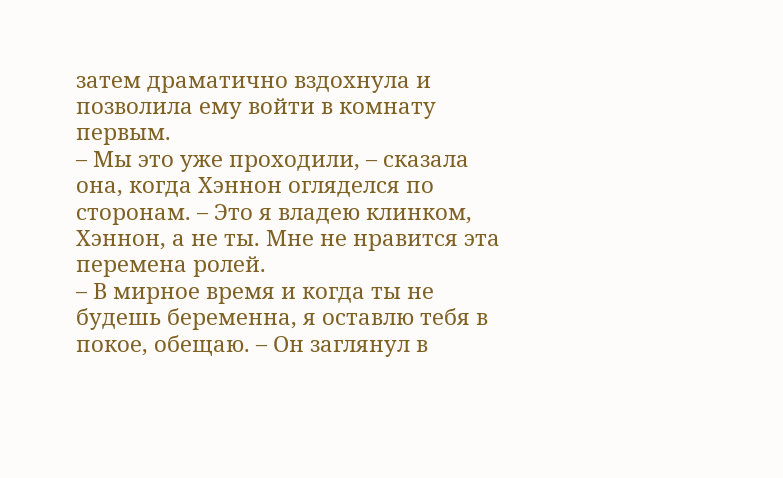затем драматично вздохнула и позволила ему войти в комнату первым.
– Мы это уже проходили, – сказала она, когда Хэннон огляделся по сторонам. – Это я владею клинком, Хэннон, а не ты. Мне не нравится эта перемена ролей.
– В мирное время и когда ты не будешь беременна, я оставлю тебя в покое, обещаю. – Он заглянул в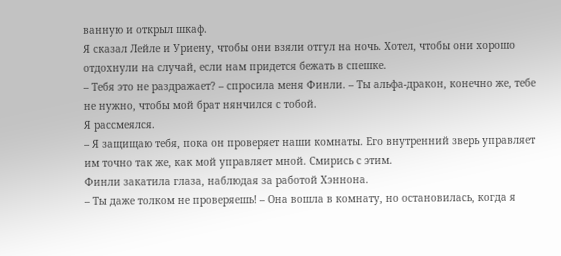ванную и открыл шкаф.
Я сказал Лейле и Уриену, чтобы они взяли отгул на ночь. Хотел, чтобы они хорошо отдохнули на случай, если нам придется бежать в спешке.
– Тебя это не раздражает? – спросила меня Финли. – Ты альфа-дракон, конечно же, тебе не нужно, чтобы мой брат нянчился с тобой.
Я рассмеялся.
– Я защищаю тебя, пока он проверяет наши комнаты. Его внутренний зверь управляет им точно так же, как мой управляет мной. Смирись с этим.
Финли закатила глаза, наблюдая за работой Хэннона.
– Ты даже толком не проверяешь! – Она вошла в комнату, но остановилась, когда я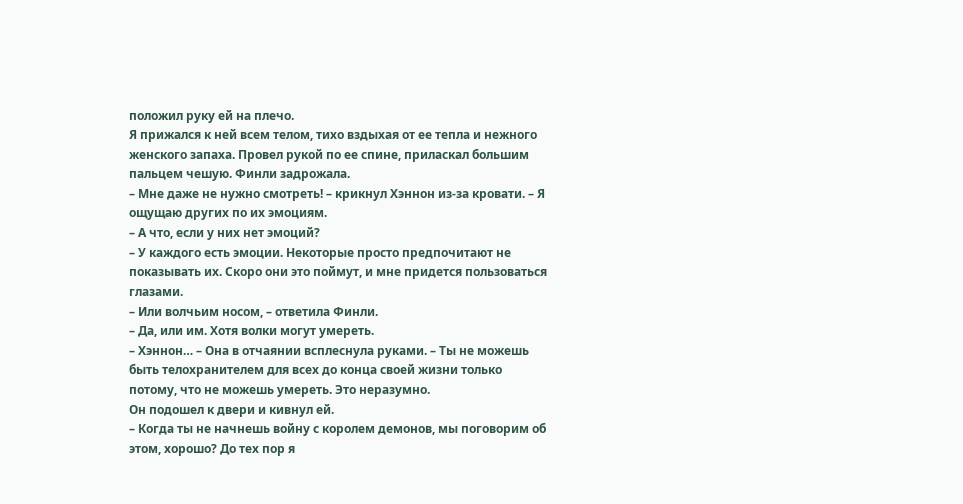положил руку ей на плечо.
Я прижался к ней всем телом, тихо вздыхая от ее тепла и нежного женского запаха. Провел рукой по ее спине, приласкал большим пальцем чешую. Финли задрожала.
– Мне даже не нужно смотреть! – крикнул Хэннон из-за кровати. – Я ощущаю других по их эмоциям.
– А что, если у них нет эмоций?
– У каждого есть эмоции. Некоторые просто предпочитают не показывать их. Скоро они это поймут, и мне придется пользоваться глазами.
– Или волчьим носом, – ответила Финли.
– Да, или им. Хотя волки могут умереть.
– Хэннон… – Она в отчаянии всплеснула руками. – Ты не можешь быть телохранителем для всех до конца своей жизни только потому, что не можешь умереть. Это неразумно.
Он подошел к двери и кивнул ей.
– Когда ты не начнешь войну с королем демонов, мы поговорим об этом, хорошо? До тех пор я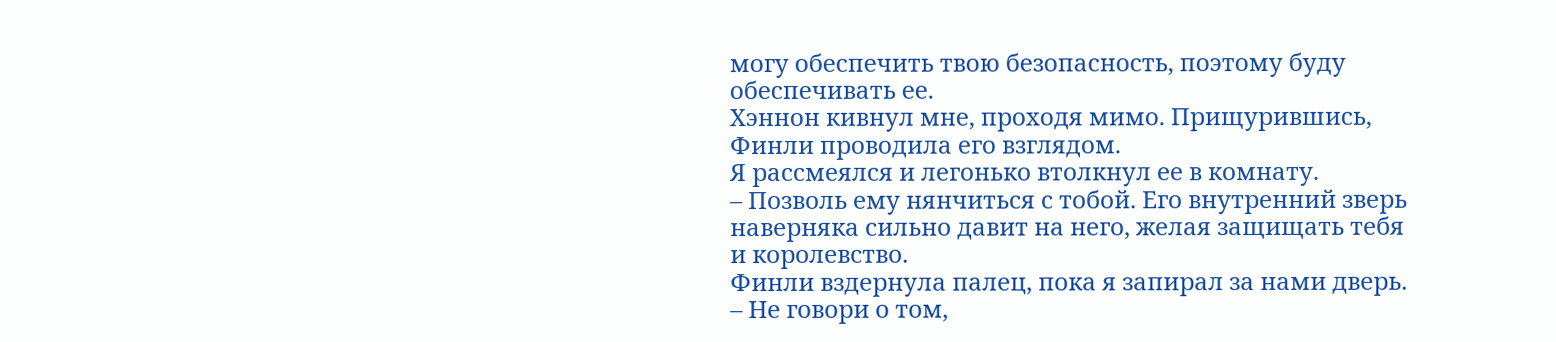могу обеспечить твою безопасность, поэтому буду обеспечивать ее.
Хэннон кивнул мне, проходя мимо. Прищурившись, Финли проводила его взглядом.
Я рассмеялся и легонько втолкнул ее в комнату.
– Позволь ему нянчиться с тобой. Его внутренний зверь наверняка сильно давит на него, желая защищать тебя и королевство.
Финли вздернула палец, пока я запирал за нами дверь.
– Не говори о том,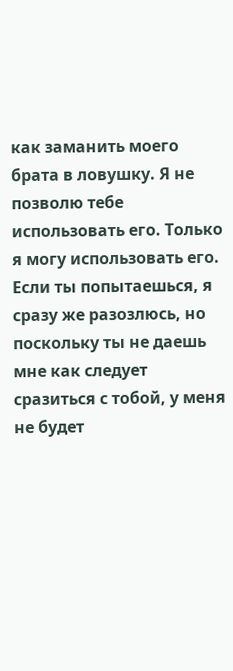как заманить моего брата в ловушку. Я не позволю тебе использовать его. Только я могу использовать его. Если ты попытаешься, я сразу же разозлюсь, но поскольку ты не даешь мне как следует сразиться с тобой, у меня не будет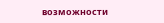возможности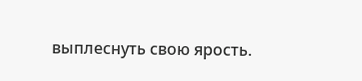выплеснуть свою ярость.